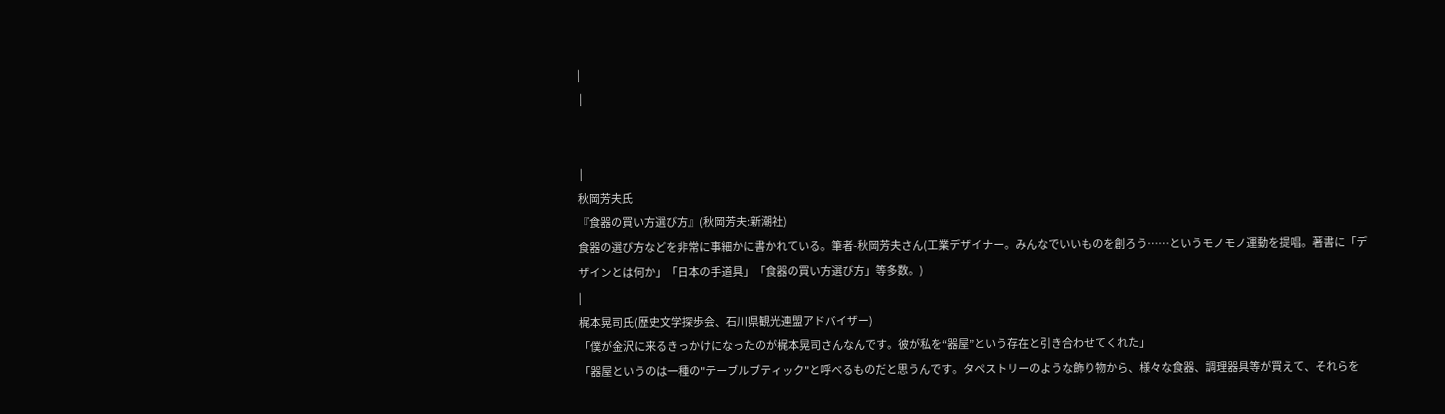|
 |


 |
秋岡芳夫氏
『食器の買い方選び方』(秋岡芳夫:新潮社)
食器の選び方などを非常に事細かに書かれている。筆者-秋岡芳夫さん(工業デザイナー。みんなでいいものを創ろう……というモノモノ運動を提唱。著書に「デザインとは何か」「日本の手道具」「食器の買い方選び方」等多数。)
|
梶本晃司氏(歴史文学探歩会、石川県観光連盟アドバイザー)
「僕が金沢に来るきっかけになったのが梶本晃司さんなんです。彼が私を“器屋”という存在と引き合わせてくれた」
「器屋というのは一種の"テーブルブティック"と呼べるものだと思うんです。タペストリーのような飾り物から、様々な食器、調理器具等が買えて、それらを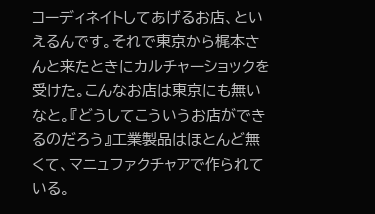コーディネイトしてあげるお店、といえるんです。それで東京から梶本さんと来たときにカルチャーショックを受けた。こんなお店は東京にも無いなと。『どうしてこういうお店ができるのだろう』工業製品はほとんど無くて、マニュファクチャアで作られている。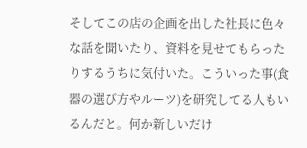そしてこの店の企画を出した社長に色々な話を聞いたり、資料を見せてもらったりするうちに気付いた。こういった事(食器の選び方やルーツ)を研究してる人もいるんだと。何か新しいだけ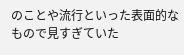のことや流行といった表面的なもので見すぎていた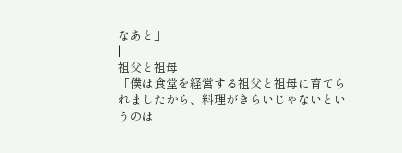なあと」
|
祖父と祖母
「僕は食堂を経営する祖父と祖母に育てられましたから、料理がきらいじゃないというのは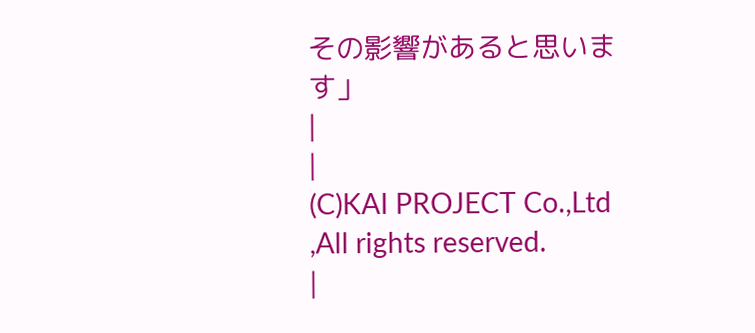その影響があると思います」
|
|
(C)KAI PROJECT Co.,Ltd ,All rights reserved.
|